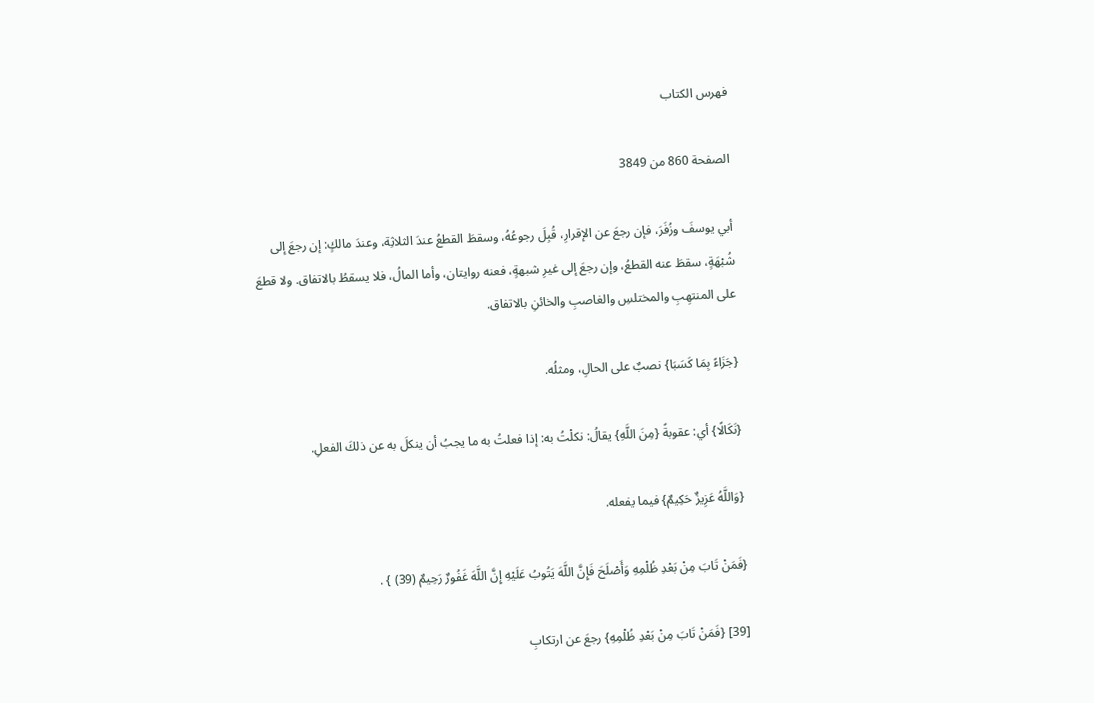فهرس الكتاب

الصفحة 860 من 3849

أبي يوسفَ وزُفَرَ، فإن رجعَ عن الإقرارِ، قُبِلَ رجوعُهُ، وسقطَ القطعُ عندَ الثلاثِة، وعندَ مالكٍ: إن رجعَ إلى شُبْهَةٍ، سقطَ عنه القطعُ، وإن رجعَ إلى غيرِ شبهةٍ، فعنه روايتان، وأما المالُ، فلا يسقطُ بالاتفاق. ولا قطعَ على المنتهِبِ والمختلسِ والغاصبِ والخائنِ بالاتفاق.

{جَزَاءً بِمَا كَسَبَا} نصبٌ على الحالِ، ومثلُه.

{نَكَالًا} أي: عقوبةً {مِنَ اللَّهِ} يقالُ: نكلْتُ به: إذا فعلتُ به ما يجبُ أن ينكلَ به عن ذلكَ الفعلِ.

{وَاللَّهُ عَزِيزٌ حَكِيمٌ} فيما يفعله.

{فَمَنْ تَابَ مِنْ بَعْدِ ظُلْمِهِ وَأَصْلَحَ فَإِنَّ اللَّهَ يَتُوبُ عَلَيْهِ إِنَّ اللَّهَ غَفُورٌ رَحِيمٌ (39) } .

[39] {فَمَنْ تَابَ مِنْ بَعْدِ ظُلْمِهِ} رجعَ عن ارتكابِ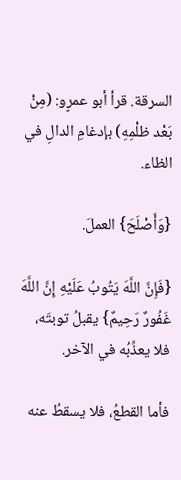السرقة. قرأ أبو عمرٍو: (مِنْ بَعْد ظلْمِهِ) بإدغامِ الدالِ في الظاء.

{وَأَصْلَحَ} العملَ.

{فَإِنَّ اللَّهَ يَتُوبُ عَلَيْهِ إِنَّ اللَّهَ غَفُورٌ رَحِيمٌ} يقبلُ توبتَه، فلا يعذِّبُه في الآخر.

فأما القطعُ، فلا يسقطُ عنه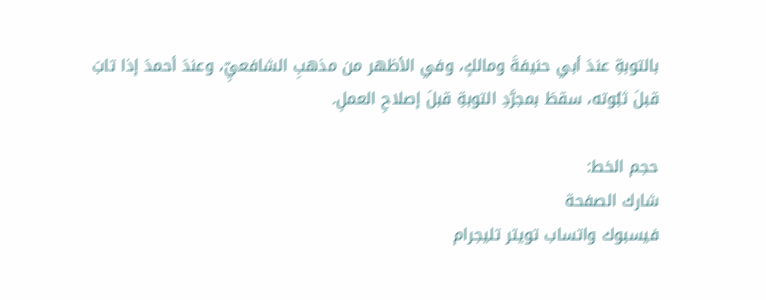بالتوبةِ عندَ أبي حنيفةَ ومالكٍ، وفي الأظهر من مذهبِ الشافعيِّ، وعندَ أحمدَ إذا تابَ قبلَ ثبُوته، سقطَ بمجرَّدِ التوبةِ قبلَ إصلاحِ العملِ.

حجم الخط:
شارك الصفحة
فيسبوك واتساب تويتر تليجرام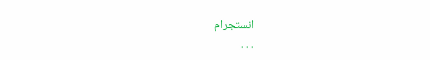انستجرام
. . .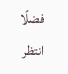فضلًا انتظر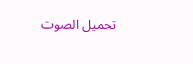تحميل الصوت